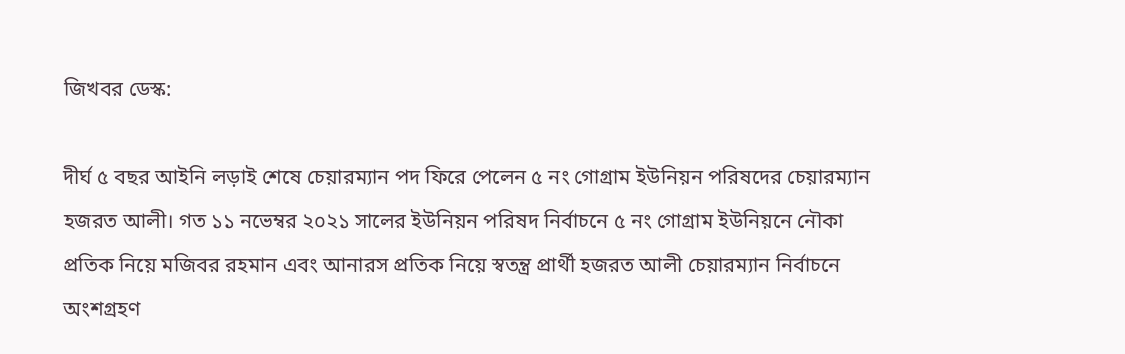জিখবর ডেস্ক:

দীর্ঘ ৫ বছর আইনি লড়াই শেষে চেয়ারম্যান পদ ফিরে পেলেন ৫ নং গোগ্রাম ইউনিয়ন পরিষদের চেয়ারম্যান হজরত আলী। গত ১১ নভেম্বর ২০২১ সালের ইউনিয়ন পরিষদ নির্বাচনে ৫ নং গোগ্রাম ইউনিয়নে নৌকা প্রতিক নিয়ে মজিবর রহমান এবং আনারস প্রতিক নিয়ে স্বতন্ত্র প্রার্থী হজরত আলী চেয়ারম্যান নির্বাচনে অংশগ্রহণ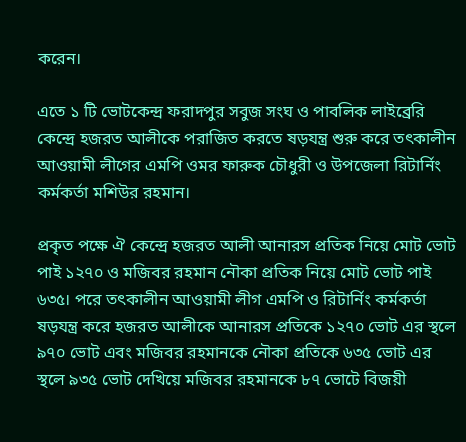করেন।

এতে ১ টি ভোটকেন্দ্র ফরাদপুর সবুজ সংঘ ও পাবলিক লাইব্রেরি কেন্দ্রে হজরত আলীকে পরাজিত করতে ষড়যন্ত্র শুরু করে তৎকালীন আওয়ামী লীগের এমপি ওমর ফারুক চৌধুরী ও উপজেলা রিটার্নিং কর্মকর্তা মশিউর রহমান।

প্রকৃত পক্ষে ঐ কেন্দ্রে হজরত আলী আনারস প্রতিক নিয়ে মোট ভোট পাই ১২৭০ ও মজিবর রহমান নৌকা প্রতিক নিয়ে মোট ভোট পাই ৬৩৫। পরে তৎকালীন আওয়ামী লীগ এমপি ও রিটার্নিং কর্মকর্তা ষড়যন্ত্র করে হজরত আলীকে আনারস প্রতিকে ১২৭০ ভোট এর স্থলে ৯৭০ ভোট এবং মজিবর রহমানকে নৌকা প্রতিকে ৬৩৫ ভোট এর স্থলে ৯৩৫ ভোট দেখিয়ে মজিবর রহমানকে ৮৭ ভোটে বিজয়ী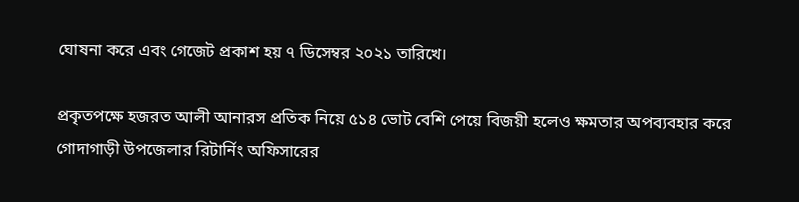ঘোষনা করে এবং গেজেট প্রকাশ হয় ৭ ডিসেম্বর ২০২১ তারিখে।

প্রকৃতপক্ষে হজরত আলী আনারস প্রতিক নিয়ে ৫১৪ ভোট বেশি পেয়ে বিজয়ী হলেও ক্ষমতার অপব্যবহার করে গোদাগাড়ী উপজেলার রিটার্নিং অফিসারের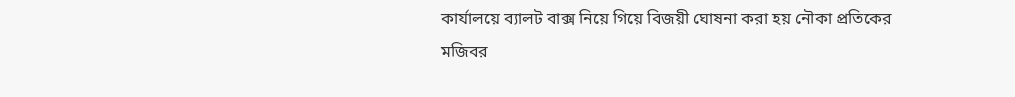কার্যালয়ে ব্যালট বাক্স নিয়ে গিয়ে বিজয়ী ঘোষনা করা হয় নৌকা প্রতিকের মজিবর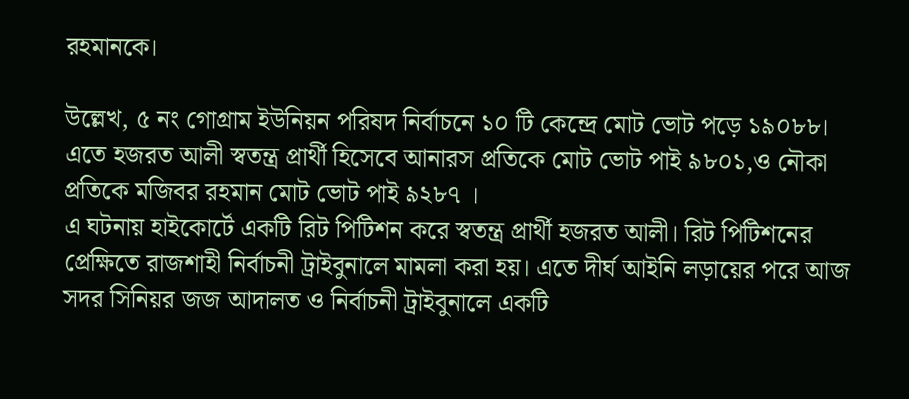রহমানকে।

উল্লেখ, ৫ নং গোগ্রাম ইউনিয়ন পরিষদ নির্বাচনে ১০ টি কেন্দ্রে মোট ভোট পড়ে ১৯০৮৮। এতে হজরত আলী স্বতন্ত্র প্রার্থী হিসেবে আনারস প্রতিকে মোট ভোট পাই ৯৮০১,ও নৌকা প্রতিকে মজিবর রহমান মোট ভোট পাই ৯২৮৭ ।
এ ঘটনায় হাইকোর্টে একটি রিট পিটিশন করে স্বতন্ত্র প্রার্থী হজরত আলী। রিট পিটিশনের প্রেক্ষিতে রাজশাহী নির্বাচনী ট্রাইবুনালে মামলা করা হয়। এতে দীর্ঘ আইনি লড়ায়ের পরে আজ সদর সিনিয়র জজ আদালত ও নির্বাচনী ট্রাইবুনালে একটি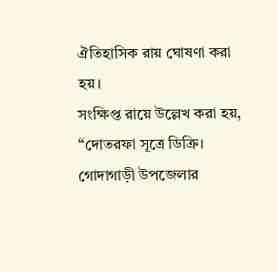ঐতিহাসিক রায় ঘোষণা করা হয়।
সংক্ষিপ্ত রায়ে উল্লেখ করা হয়, “দোতরফা সূত্রে ডিক্রি।
গোদাগাড়ী উপজেলার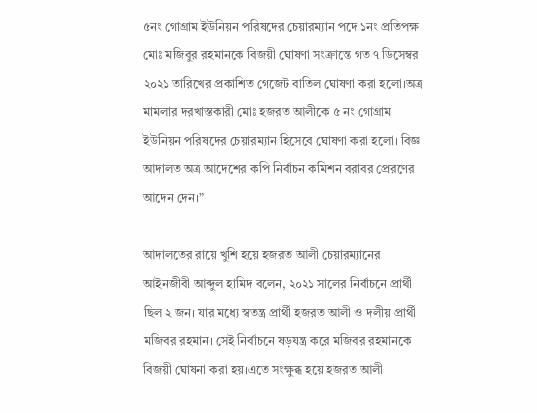৫নং গোগ্রাম ইউনিয়ন পরিষদের চেয়ারম্যান পদে ১নং প্রতিপক্ষ মোঃ মজিবুর রহমানকে বিজয়ী ঘোষণা সংক্রান্তে গত ৭ ডিসেম্বর ২০২১ তারিখের প্রকাশিত গেজেট বাতিল ঘোষণা করা হলো।অত্র মামলার দরখাস্তকারী মোঃ হজরত আলীকে ৫ নং গোগ্রাম ইউনিয়ন পরিষদের চেয়ারম্যান হিসেবে ঘোষণা করা হলো। বিজ্ঞ আদালত অত্র আদেশের কপি নির্বাচন কমিশন বরাবর প্রেরণের আদেন দেন।”

আদালতের রায়ে খুশি হয়ে হজরত আলী চেয়ারম্যানের আইনজীবী আব্দুল হামিদ বলেন, ২০২১ সালের নির্বাচনে প্রার্থী ছিল ২ জন। যার মধ্যে স্বতন্ত্র প্রার্থী হজরত আলী ও দলীয় প্রার্থী মজিবর রহমান। সেই নির্বাচনে ষড়যন্ত্র করে মজিবর রহমানকে বিজয়ী ঘোষনা করা হয়।এতে সংক্ষুব্ধ হয়ে হজরত আলী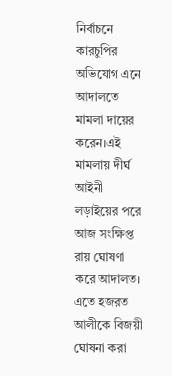নির্বাচনে কারচুপির অভিযোগ এনে আদালতে মামলা দায়ের করেন।এই মামলায় দীর্ঘ আইনী লড়াইয়ের পরে আজ সংক্ষিপ্ত রায় ঘোষণা করে আদালত। এতে হজরত আলীকে বিজয়ী ঘোষনা করা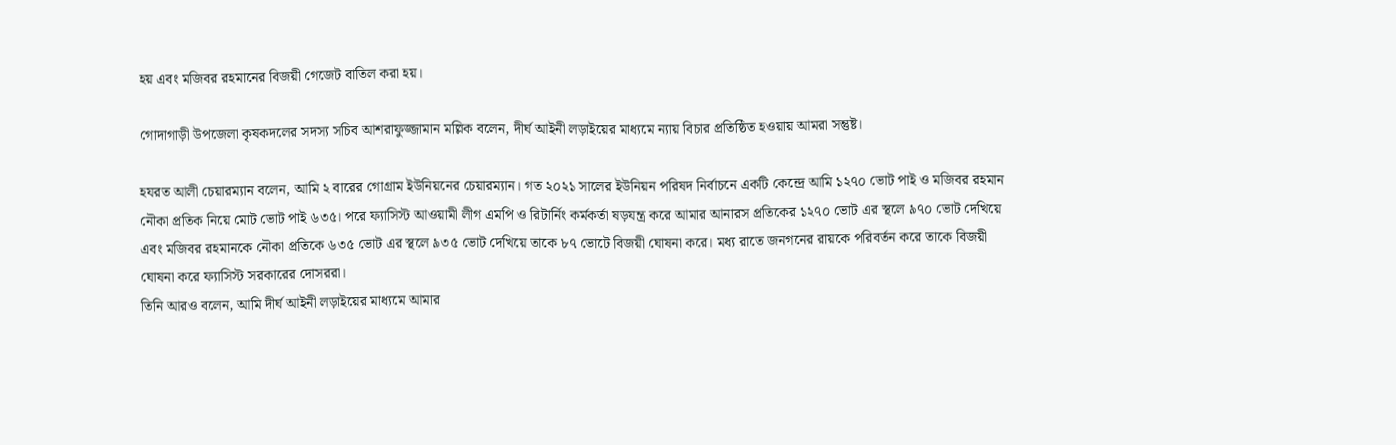হয় এবং মজিবর রহমানের বিজয়ী গেজেট বাতিল করা হয়।

গোদাগাড়ী উপজেলা কৃষকদলের সদস্য সচিব আশরাফুজ্জামান মল্লিক বলেন, দীর্ঘ আইনী লড়াইয়ের মাধ্যমে ন্যায় বিচার প্রতিষ্ঠিত হওয়ায় আমরা সন্তুষ্ট।

হযরত আলী চেয়ারম্যান বলেন, আমি ২ বারের গোগ্রাম ইউনিয়নের চেয়ারম্যান। গত ২০২১ সালের ইউনিয়ন পরিষদ নির্বাচনে একটি কেন্দ্রে আমি ১২৭০ ভোট পাই ও মজিবর রহমান নৌকা প্রতিক নিয়ে মোট ভোট পাই ৬৩৫। পরে ফ্যাসিস্ট আওয়ামী লীগ এমপি ও রিটার্নিং কর্মকর্তা ষড়যন্ত্র করে আমার আনারস প্রতিকের ১২৭০ ভোট এর স্থলে ৯৭০ ভোট দেখিয়ে এবং মজিবর রহমানকে নৌকা প্রতিকে ৬৩৫ ভোট এর স্থলে ৯৩৫ ভোট দেখিয়ে তাকে ৮৭ ভোটে বিজয়ী ঘোষনা করে। মধ্য রাতে জনগনের রায়কে পরিবর্তন করে তাকে বিজয়ী ঘোষনা করে ফ্যাসিস্ট সরকারের দোসররা।
তিনি আরও বলেন, আমি দীর্ঘ আইনী লড়াইয়ের মাধ্যমে আমার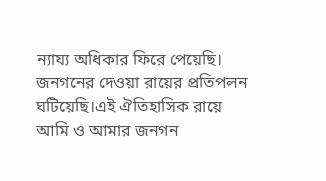ন্যায্য অধিকার ফিরে পেয়েছি। জনগনের দেওয়া রায়ের প্রতিপলন ঘটিয়েছি।এই ঐতিহাসিক রায়ে আমি ও আমার জনগন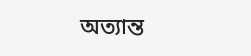অত্যান্ত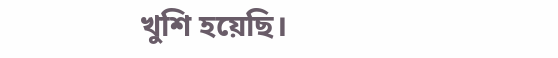খুশি হয়েছি।